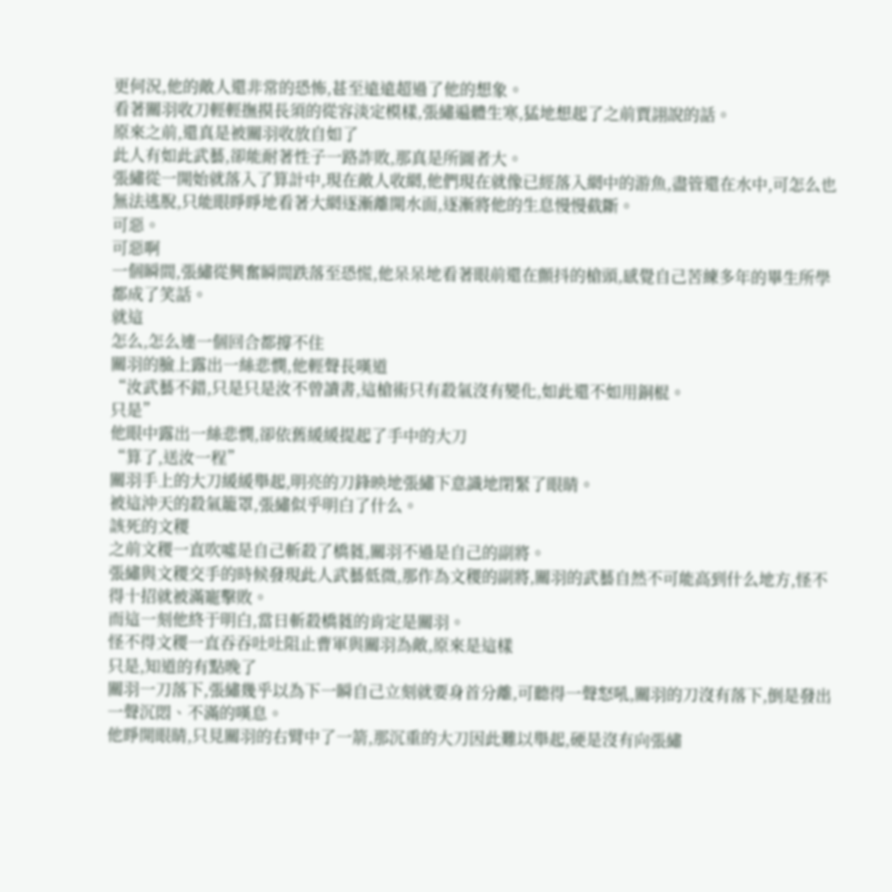更何況,他的敵人還非常的恐怖,甚至遠遠超過了他的想象。
看著關羽收刀輕輕撫摸長須的從容淡定模樣,張繡遍體生寒,猛地想起了之前賈詡說的話。
原來之前,還真是被關羽收放自如了
此人有如此武藝,卻能耐著性子一路詐敗,那真是所圖者大。
張繡從一開始就落入了算計中,現在敵人收網,他們現在就像已經落入網中的游魚,盡管還在水中,可怎么也無法逃脫,只能眼睜睜地看著大網逐漸離開水面,逐漸將他的生息慢慢截斷。
可惡。
可惡啊
一個瞬間,張繡從興奮瞬間跌落至恐慌,他呆呆地看著眼前還在顫抖的槍頭,感覺自己苦練多年的畢生所學都成了笑話。
就這
怎么,怎么連一個回合都撐不住
關羽的臉上露出一絲悲憫,他輕聲長嘆道
“汝武藝不錯,只是只是汝不曾讀書,這槍術只有殺氣沒有變化,如此還不如用銅棍。
只是”
他眼中露出一絲悲憫,卻依舊緩緩提起了手中的大刀
“算了,送汝一程”
關羽手上的大刀緩緩舉起,明亮的刀鋒映地張繡下意識地閉緊了眼睛。
被這沖天的殺氣籠罩,張繡似乎明白了什么。
該死的文稷
之前文稷一直吹噓是自己斬殺了橋蕤,關羽不過是自己的副將。
張繡與文稷交手的時候發現此人武藝低微,那作為文稷的副將,關羽的武藝自然不可能高到什么地方,怪不得十招就被滿寵擊敗。
而這一刻他終于明白,當日斬殺橋蕤的肯定是關羽。
怪不得文稷一直吞吞吐吐阻止曹軍與關羽為敵,原來是這樣
只是,知道的有點晚了
關羽一刀落下,張繡幾乎以為下一瞬自己立刻就要身首分離,可聽得一聲怒吼,關羽的刀沒有落下,倒是發出一聲沉悶、不滿的嘆息。
他睜開眼睛,只見關羽的右臂中了一箭,那沉重的大刀因此難以舉起,硬是沒有向張繡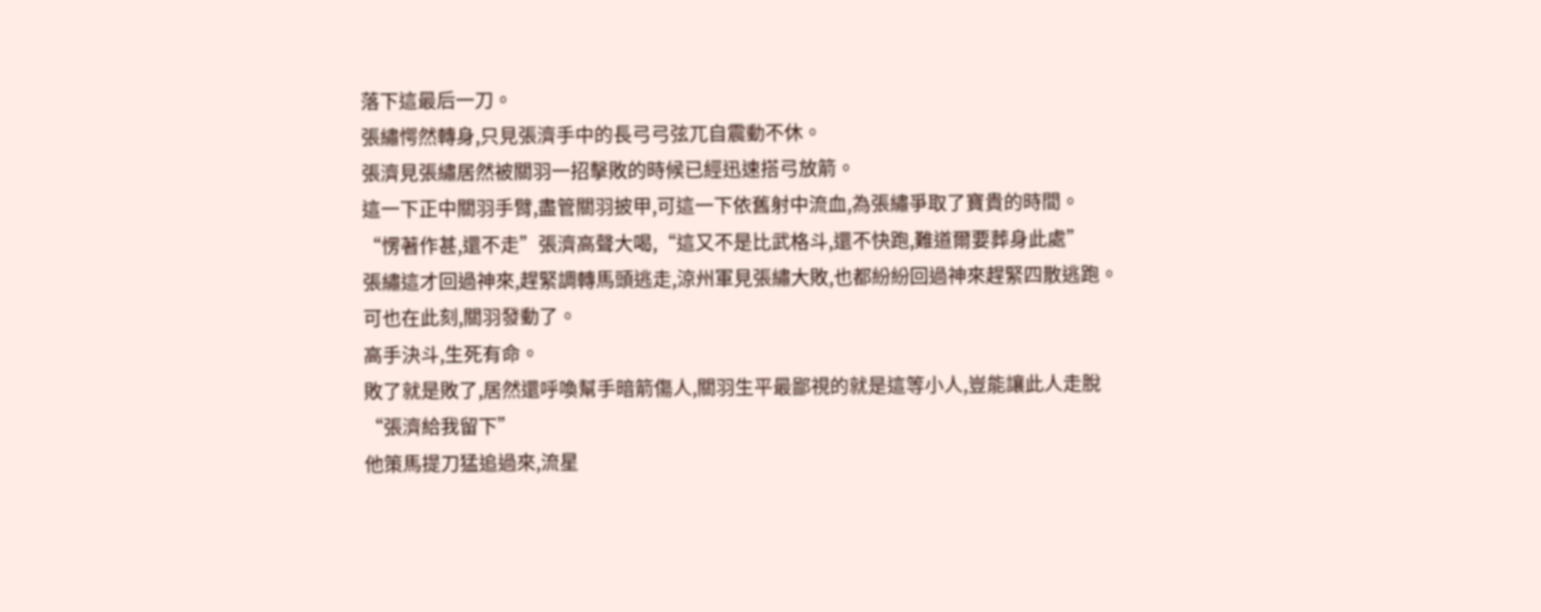落下這最后一刀。
張繡愕然轉身,只見張濟手中的長弓弓弦兀自震動不休。
張濟見張繡居然被關羽一招擊敗的時候已經迅速搭弓放箭。
這一下正中關羽手臂,盡管關羽披甲,可這一下依舊射中流血,為張繡爭取了寶貴的時間。
“愣著作甚,還不走”張濟高聲大喝,“這又不是比武格斗,還不快跑,難道爾要葬身此處”
張繡這才回過神來,趕緊調轉馬頭逃走,涼州軍見張繡大敗,也都紛紛回過神來趕緊四散逃跑。
可也在此刻,關羽發動了。
高手決斗,生死有命。
敗了就是敗了,居然還呼喚幫手暗箭傷人,關羽生平最鄙視的就是這等小人,豈能讓此人走脫
“張濟給我留下”
他策馬提刀猛追過來,流星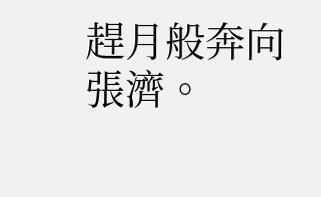趕月般奔向張濟。